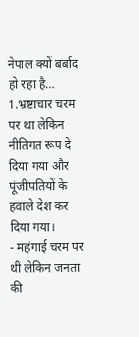नेपाल क्यों बर्बाद हो रहा है…
1.भ्रष्टाचार चरम पर था लेकिन नीतिगत रूप दे दिया गया और पूंजीपतियों के हवाले देश कर दिया गया।
- महंगाई चरम पर थी लेकिन जनता की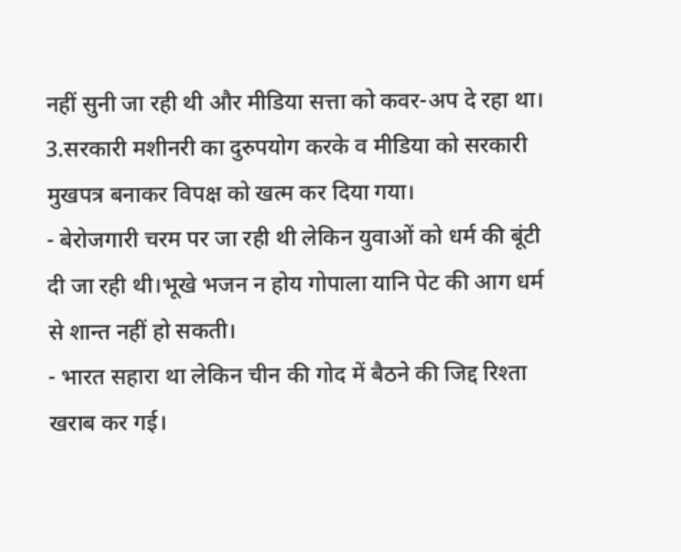नहीं सुनी जा रही थी और मीडिया सत्ता को कवर-अप दे रहा था।
3.सरकारी मशीनरी का दुरुपयोग करके व मीडिया को सरकारी मुखपत्र बनाकर विपक्ष को खत्म कर दिया गया।
- बेरोजगारी चरम पर जा रही थी लेकिन युवाओं को धर्म की बूंटी दी जा रही थी।भूखे भजन न होय गोपाला यानि पेट की आग धर्म से शान्त नहीं हो सकती।
- भारत सहारा था लेकिन चीन की गोद में बैठने की जिद्द रिश्ता खराब कर गई।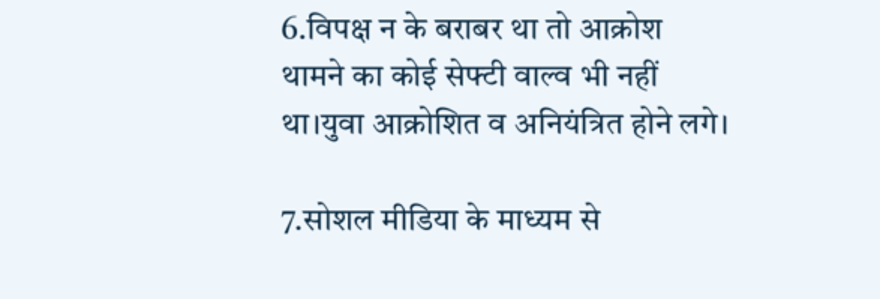6.विपक्ष न के बराबर था तो आक्रोश थामने का कोई सेफ्टी वाल्व भी नहीं था।युवा आक्रोशित व अनियंत्रित होने लगे।

7.सोशल मीडिया के माध्यम से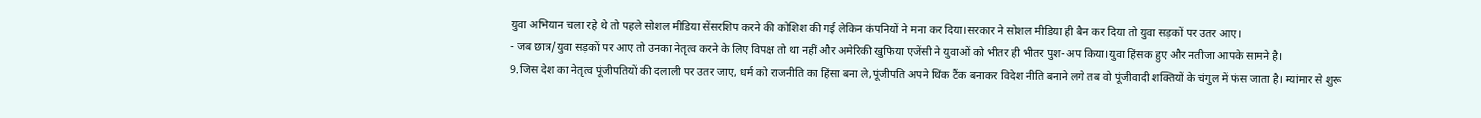युवा अभियान चला रहे थे तो पहले सोशल मीडिया सेंसरशिप करने की कोशिश की गई लेकिन कंपनियों ने मना कर दिया।सरकार ने सोशल मीडिया ही बैन कर दिया तो युवा सड़कों पर उतर आए।
- जब छात्र/युवा सड़कों पर आए तो उनका नेतृत्व करने के लिए विपक्ष तो था नहीं और अमेरिकी खुफिया एजेंसी ने युवाओं को भीतर ही भीतर पुश-अप किया।युवा हिंसक हुए और नतीजा आपके सामने है।
9.जिस देश का नेतृत्व पूंजीपतियों की दलाली पर उतर जाए, धर्म को राजनीति का हिंसा बना ले,पूंजीपति अपने थिंक टैंक बनाकर विदेश नीति बनाने लगे तब वो पूंजीवादी शक्तियों के चंगुल में फंस जाता है। म्यांमार से शुरू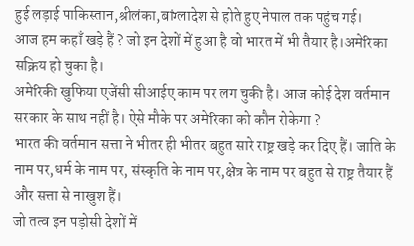हुई लड़ाई पाकिस्तान,श्रीलंका,बांग्लादेश से होते हुए नेपाल तक पहुंच गई।
आज हम कहाँ खड़े हैं ? जो इन देशों में हुआ है वो भारत में भी तैयार है।अमेरिका सक्रिय हो चुका है।
अमेरिकी खुफिया एजेंसी सीआईए काम पर लग चुकी है। आज कोई देश वर्तमान सरकार के साथ नहीं है। ऐसे मौके पर अमेरिका को कौन रोकेगा ?
भारत की वर्तमान सत्ता ने भीतर ही भीतर बहुत सारे राष्ट्र खड़े कर दिए हैं। जाति के नाम पर,धर्म के नाम पर, संस्कृति के नाम पर,क्षेत्र के नाम पर बहुत से राष्ट्र तैयार हैं और सत्ता से नाखुश हैं।
जो तत्व इन पड़ोसी देशों में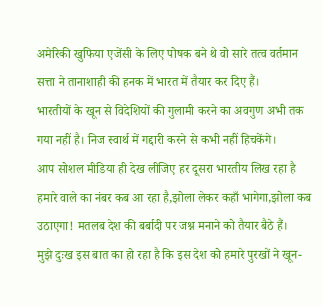अमेरिकी खुफिया एजेंसी के लिए पोषक बने थे वो सारे तत्व वर्तमान सत्ता ने तानाशाही की हनक में भारत में तैयार कर दिए हैं।
भारतीयों के खून से विदेशियों की गुलामी करने का अवगुण अभी तक गया नहीं है। निज स्वार्थ में गद्दारी करने से कभी नहीं हिचकेंगे।
आप सोशल मीडिया ही देख लीजिए हर दूसरा भारतीय लिख रहा है हमारे वाले का नंबर कब आ रहा है,झोला लेकर कहाँ भागेगा,झोला कब उठाएगा! मतलब देश की बर्बादी पर जश्न मनाने को तैयार बैठे हैं।
मुझे दुःख इस बात का हो रहा है कि इस देश को हमारे पुरखों ने खून-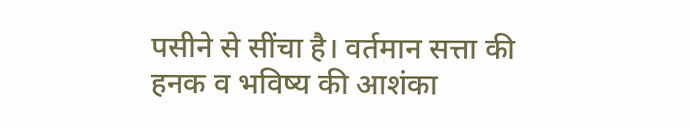पसीने से सींचा है। वर्तमान सत्ता की हनक व भविष्य की आशंका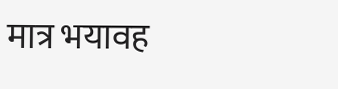मात्र भयावह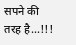सपने की तरह है…!!!